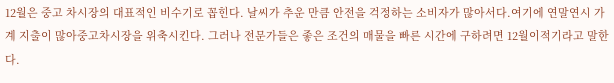12월은 중고 차시장의 대표적인 비수기로 꼽힌다. 날씨가 추운 만큼 안전을 걱정하는 소비자가 많아서다.여기에 연말연시 가계 지출이 많아중고차시장을 위축시킨다. 그러나 전문가들은 좋은 조건의 매물을 빠른 시간에 구하려면 12월이적기라고 말한다.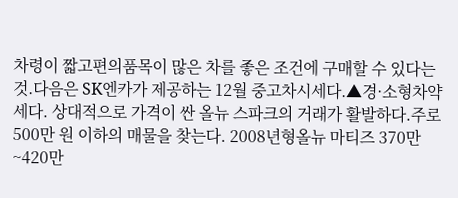차령이 짧고편의품목이 많은 차를 좋은 조건에 구매할 수 있다는 것.다음은 SK엔카가 제공하는 12월 중고차시세다.▲경·소형차약세다. 상대적으로 가격이 싼 올뉴 스파크의 거래가 활발하다.주로 500만 원 이하의 매물을 찾는다. 2008년형올뉴 마티즈 370만~420만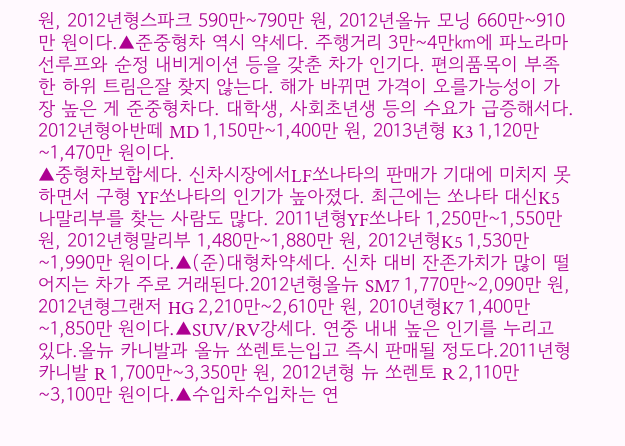원, 2012년형스파크 590만~790만 원, 2012년올뉴 모닝 660만~910만 원이다.▲준중형차 역시 약세다. 주행거리 3만~4만㎞에 파노라마 선루프와 순정 내비게이션 등을 갖춘 차가 인기다. 편의품목이 부족한 하위 트림은잘 찾지 않는다. 해가 바뀌면 가격이 오를가능성이 가장 높은 게 준중형차다. 대학생, 사회초년생 등의 수요가 급증해서다. 2012년형아반떼 MD 1,150만~1,400만 원, 2013년형 K3 1,120만~1,470만 원이다.
▲중형차보합세다. 신차시장에서LF쏘나타의 판매가 기대에 미치지 못하면서 구형 YF쏘나타의 인기가 높아졌다. 최근에는 쏘나타 대신K5나말리부를 찾는 사람도 많다. 2011년형YF쏘나타 1,250만~1,550만 원, 2012년형말리부 1,480만~1,880만 원, 2012년형K5 1,530만~1,990만 원이다.▲(준)대형차약세다. 신차 대비 잔존가치가 많이 떨어지는 차가 주로 거래된다.2012년형올뉴 SM7 1,770만~2,090만 원, 2012년형그랜저 HG 2,210만~2,610만 원, 2010년형K7 1,400만~1,850만 원이다.▲SUV/RV강세다. 연중 내내 높은 인기를 누리고 있다.올뉴 카니발과 올뉴 쏘렌토는입고 즉시 판매될 정도다.2011년형카니발 R 1,700만~3,350만 원, 2012년형 뉴 쏘렌토 R 2,110만~3,100만 원이다.▲수입차수입차는 연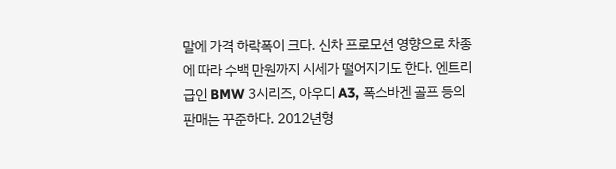말에 가격 하락폭이 크다. 신차 프로모션 영향으로 차종에 따라 수백 만원까지 시세가 떨어지기도 한다. 엔트리급인 BMW 3시리즈, 아우디 A3, 폭스바겐 골프 등의 판매는 꾸준하다. 2012년형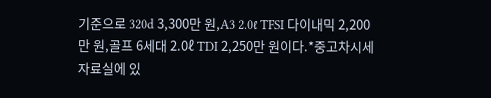기준으로 320d 3,300만 원,A3 2.0ℓ TFSI 다이내믹 2,200만 원,골프 6세대 2.0ℓ TDI 2,250만 원이다.*중고차시세 자료실에 있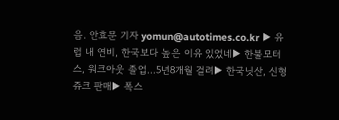음. 안효문 기자 yomun@autotimes.co.kr ▶ 유럽 내 연비, 한국보다 높은 이유 있었네▶ 한불모터스, 워크아웃 졸업…5년8개월 걸려▶ 한국닛산, 신형 쥬크 판매▶ 폭스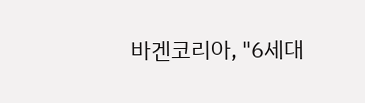바겐코리아, "6세대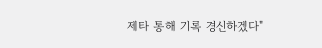제타 통해 기록 경신하겠다"